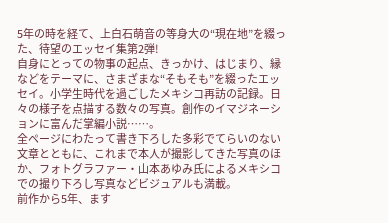5年の時を経て、上白石萌音の等身大の“現在地”を綴った、待望のエッセイ集第2弾!
自身にとっての物事の起点、きっかけ、はじまり、縁などをテーマに、さまざまな“そもそも”を綴ったエッセイ。小学生時代を過ごしたメキシコ再訪の記録。日々の様子を点描する数々の写真。創作のイマジネーションに富んだ掌編小説……。
全ページにわたって書き下ろした多彩でてらいのない文章とともに、これまで本人が撮影してきた写真のほか、フォトグラファー・山本あゆみ氏によるメキシコでの撮り下ろし写真などビジュアルも満載。
前作から5年、ます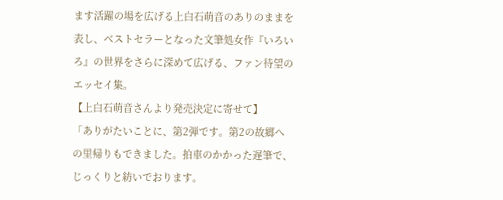ます活躍の場を広げる上白石萌音のありのままを表し、ベストセラーとなった文筆処女作『いろいろ』の世界をさらに深めて広げる、ファン待望のエッセイ集。
【上白石萌音さんより発売決定に寄せて】
「ありがたいことに、第2弾です。第2の故郷への里帰りもできました。拍車のかかった遅筆で、じっくりと紡いでおります。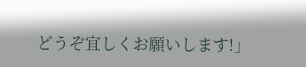どうぞ宜しくお願いします!」